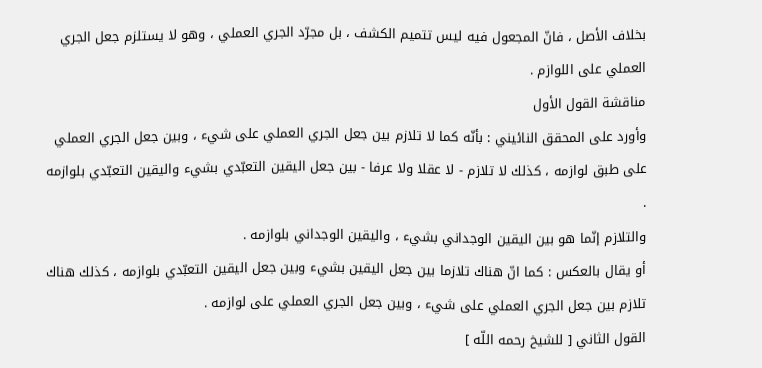بخلاف الأصل ، فانّ المجعول فيه ليس تتميم الكشف ، بل مجرّد الجري العملي ، وهو لا يستلزم جعل الجري العملي على اللوازم .
مناقشة القول الأول
وأورد على المحقق النائيني : بأنّه كما لا تلازم بين جعل الجري العملي على شيء ، وبين جعل الجري العملي على طبق لوازمه ، كذلك لا تلازم - لا عقلا ولا عرفا - بين جعل اليقين التعبّدي بشيء واليقين التعبّدي بلوازمه .
والتلازم إنّما هو بين اليقين الوجداني بشيء ، واليقين الوجداني بلوازمه .
أو يقال بالعكس : كما انّ هناك تلازما بين جعل اليقين بشيء وبين جعل اليقين التعبّدي بلوازمه ، كذلك هناك تلازم بين جعل الجري العملي على شيء ، وبين جعل الجري العملي على لوازمه .
القول الثاني [ للشيخ رحمه اللّه ]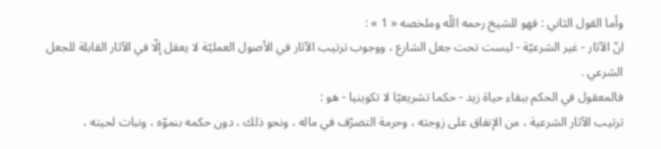وأما القول الثاني : فهو للشيخ رحمه اللّه وملخصه « 1 » :
انّ الآثار - غير الشرعيّة - ليست تحت جعل الشارع ، ووجوب ترتيب الآثار في الأصول العمليّة لا يعقل إلّا في الآثار القابلة للجعل الشرعي .
فالمعقول في الحكم ببقاء حياة زيد - حكما تشريعيّا لا تكوينيا - هو :
ترتيب الآثار الشرعية ، من الإنفاق على زوجته ، وحرمة التصرّف في ماله ، ونحو ذلك ، دون حكمه بنموّه ، ونبات لحيته ،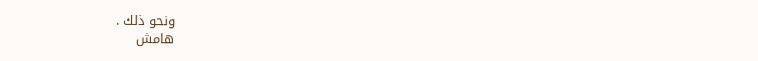ونحو ذلك .
هامش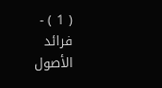( 1 ) - فرائد الأصول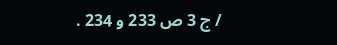/ ج 3 ص 233 و 234 .